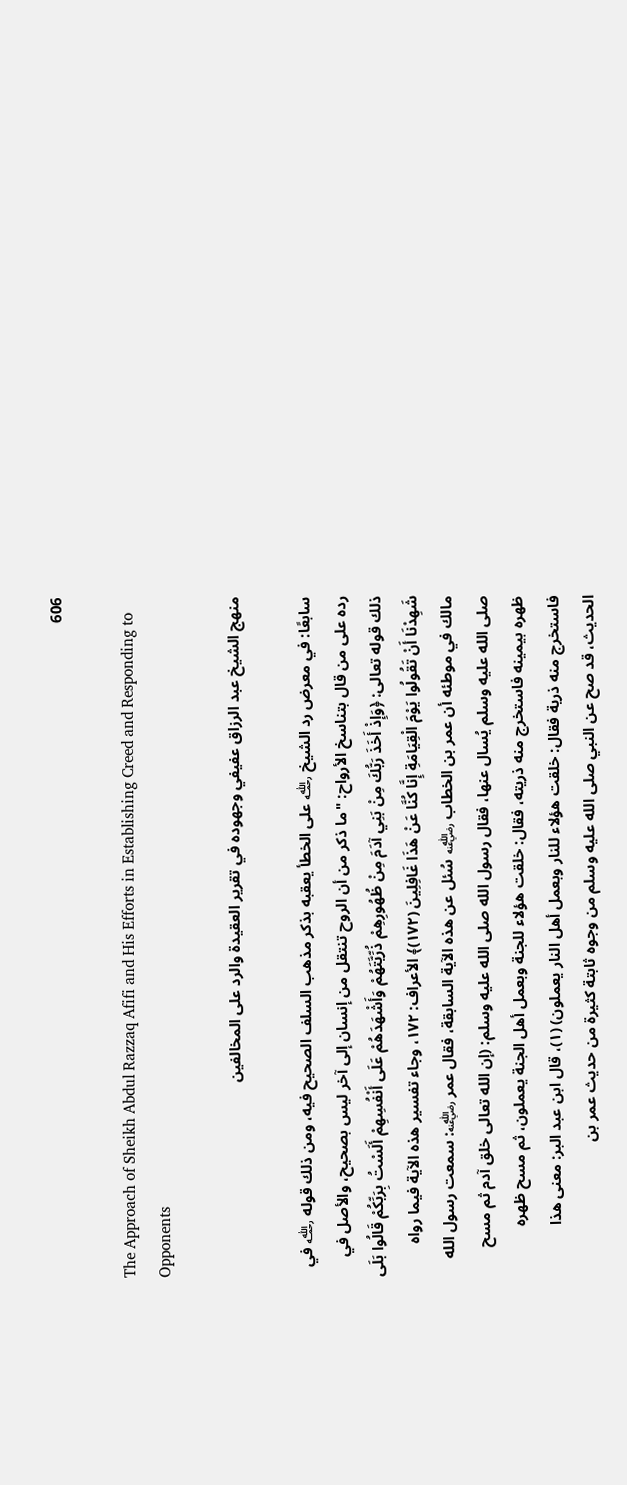606

The Approach of Sheikh Abdul Razzaq Afifi and His Efforts in Establishing Creed and Responding to Opponents

منهج الشيخ عبد الرزاق عفيفي وجهوده في تقرير العقيدة والرد على المخالفين

سابعًا: في معرض رد الشيخ ﵀ على الخطأ يعقبه بذكر مذهب السلف الصحيح فيه، ومن ذلك قوله ﵀ في رده على من قال بتناسخ الأرواح: "ما ذكر من أن الروح تنتقل من إنسان إلى آخر ليس بصحيح، والأصل في ذلك قوله تعالى: ﴿وَإِذْ أَخَذَ رَبُّكَ مِنْ بَنِي آدَمَ مِنْ ظُهُورِهِمْ ذُرِّيَّتَهُمْ وَأَشْهَدَهُمْ عَلَى أَنْفُسِهِمْ أَلَسْتُ بِرَبِّكُمْ قَالُوا بَلَى شَهِدْنَا أَنْ تَقُولُوا يَوْمَ الْقِيَامَةِ إِنَّا كُنَّا عَنْ هَذَا غَافِلِينَ (١٧٢)﴾ الأعراف: ١٧٢، وجاء تفسير هذه الآية فيما رواه مالك في موطئه أن عمر بن الخطاب ﵁ سُئل عن هذه الآية السابقة، فقال عمر ﵁: سمعت رسول الله صلى الله عليه وسلم يُسال عنها، فقال رسول الله صلى الله عليه وسلم: (إن الله تعالى خلق آدم ثم مسح ظهره بيمينه فاستخرج منه ذريته، فقال: خلقت هؤلاء للجنة وبعمل أهل الجنة يعملون، ثم مسح ظهره فاستخرج منه ذرية فقال: خلقت هؤلاء للنار وبعمل أهل النار يعملون) (١)، قال ابن عبد البر: معنى هذا الحديث، قد صح عن النبي صلى الله عليه وسلم من وجوه ثابتة كثيرة من حديث عمر بن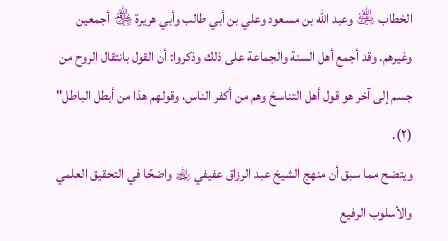الخطاب ﵁ وعبد الله بن مسعود وعلي بن أبي طالب وأبي هريرة ﵃ أجمعين وغيرهم. وقد أجمع أهل السنة والجماعة على ذلك وذكروا: أن القول بانتقال الروح من جسم إلى آخر هو قول أهل التناسخ وهم من أكفر الناس، وقولهم هذا من أبطل الباطل" (٢).
ويتضح مما سبق أن منهج الشيخ عبد الرزاق عفيفي ﵀ واضحًا في التحقيق العلمي والأسلوب الرفيع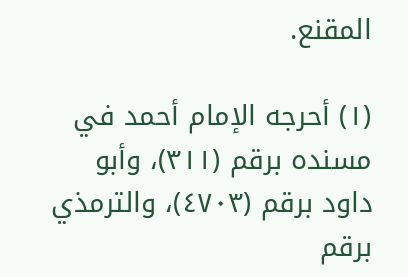المقنع.

(١) أحرجه الإمام أحمد في مسنده برقم (٣١١)، وأبو داود برقم (٤٧٠٣)، والترمذي برقم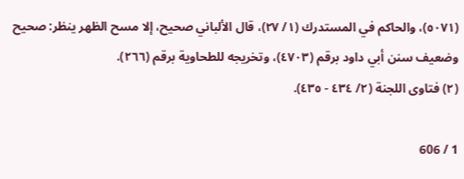(٥٠٧١)، والحاكم في المستدرك (١/ ٢٧)، قال الألباني صحيح، إلا مسح الظهر ينظر: صحيح وضعيف سنن أبي داود برقم (٤٧٠٣)، وتخريجه للطحاوية برقم (٢٦٦).
(٢) فتاوى اللجنة (٢/ ٤٣٤ - ٤٣٥).

1 / 606